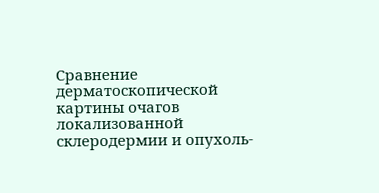Сравнение дерматоскопической картины очагов локализованной склеродермии и опухоль-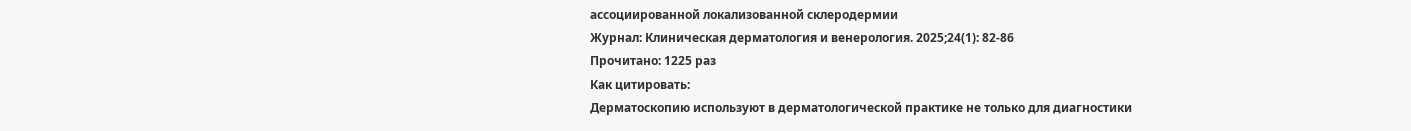ассоциированной локализованной склеродермии
Журнал: Клиническая дерматология и венерология. 2025;24(1): 82‑86
Прочитано: 1225 раз
Как цитировать:
Дерматоскопию используют в дерматологической практике не только для диагностики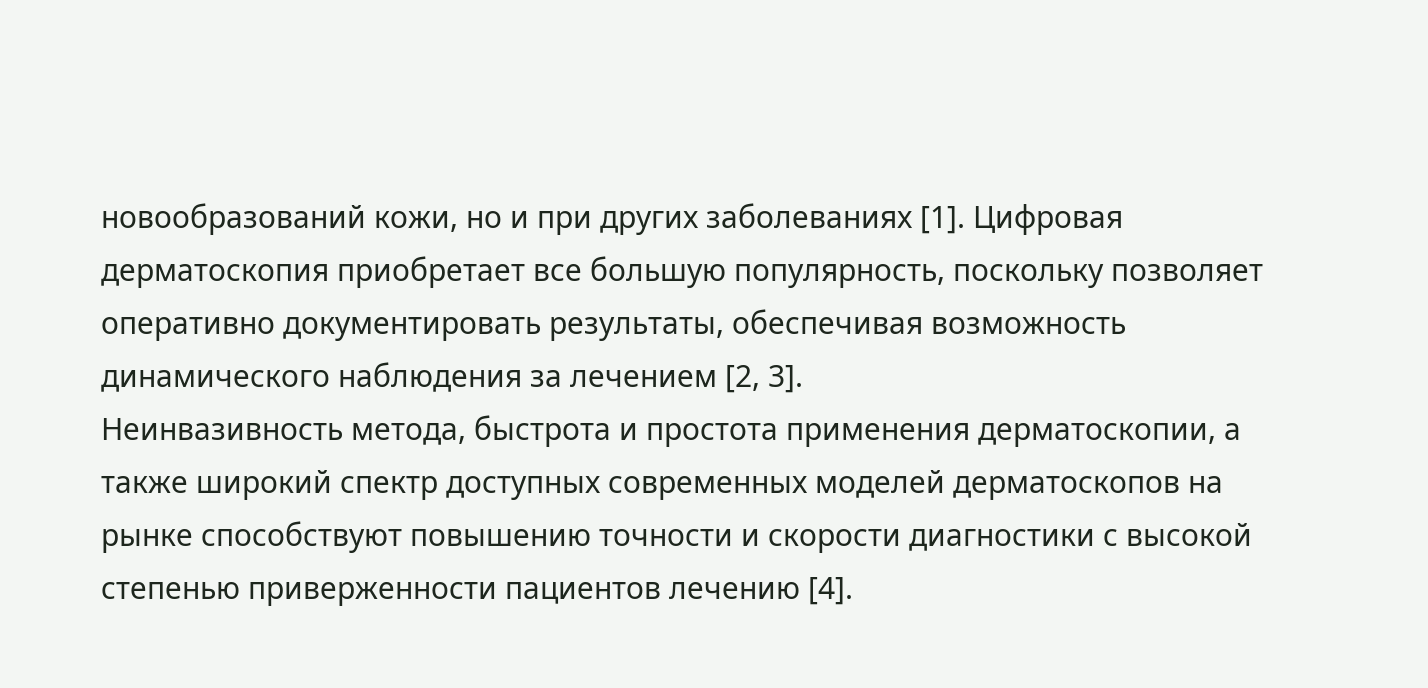новообразований кожи, но и при других заболеваниях [1]. Цифровая дерматоскопия приобретает все большую популярность, поскольку позволяет оперативно документировать результаты, обеспечивая возможность динамического наблюдения за лечением [2, 3].
Неинвазивность метода, быстрота и простота применения дерматоскопии, а также широкий спектр доступных современных моделей дерматоскопов на рынке способствуют повышению точности и скорости диагностики с высокой степенью приверженности пациентов лечению [4].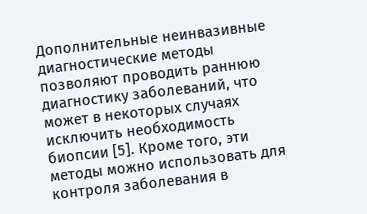Дополнительные неинвазивные диагностические методы позволяют проводить раннюю диагностику заболеваний, что может в некоторых случаях исключить необходимость биопсии [5]. Кроме того, эти методы можно использовать для контроля заболевания в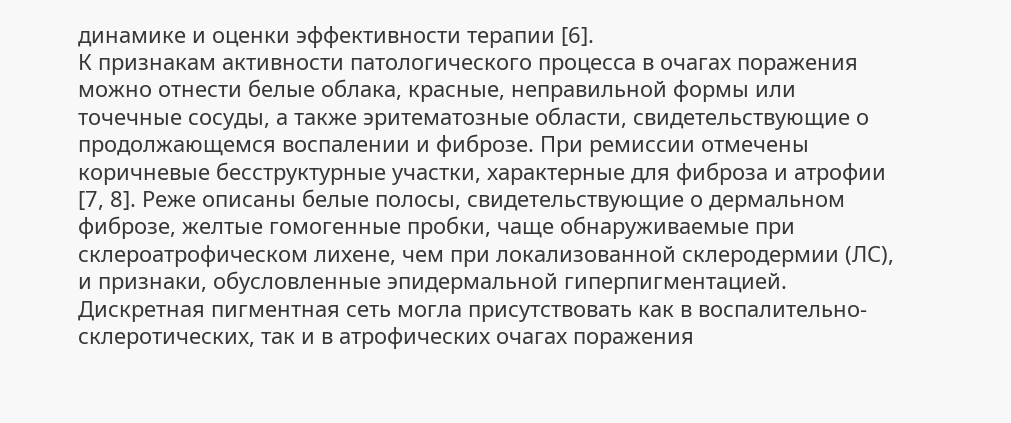динамике и оценки эффективности терапии [6].
К признакам активности патологического процесса в очагах поражения можно отнести белые облака, красные, неправильной формы или точечные сосуды, а также эритематозные области, свидетельствующие о продолжающемся воспалении и фиброзе. При ремиссии отмечены коричневые бесструктурные участки, характерные для фиброза и атрофии [7, 8]. Реже описаны белые полосы, свидетельствующие о дермальном фиброзе, желтые гомогенные пробки, чаще обнаруживаемые при склероатрофическом лихене, чем при локализованной склеродермии (ЛС), и признаки, обусловленные эпидермальной гиперпигментацией. Дискретная пигментная сеть могла присутствовать как в воспалительно-склеротических, так и в атрофических очагах поражения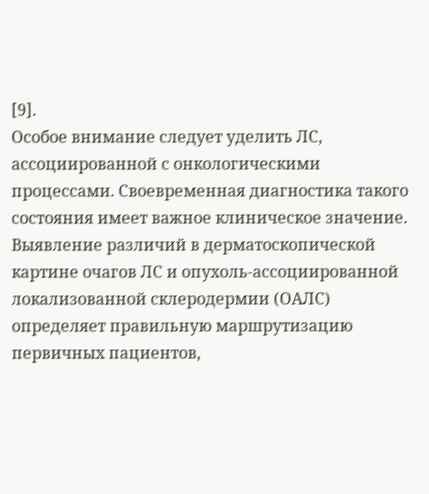[9].
Особое внимание следует уделить ЛС, ассоциированной с онкологическими процессами. Своевременная диагностика такого состояния имеет важное клиническое значение.
Выявление различий в дерматоскопической картине очагов ЛС и опухоль-ассоциированной локализованной склеродермии (ОАЛС) определяет правильную маршрутизацию первичных пациентов,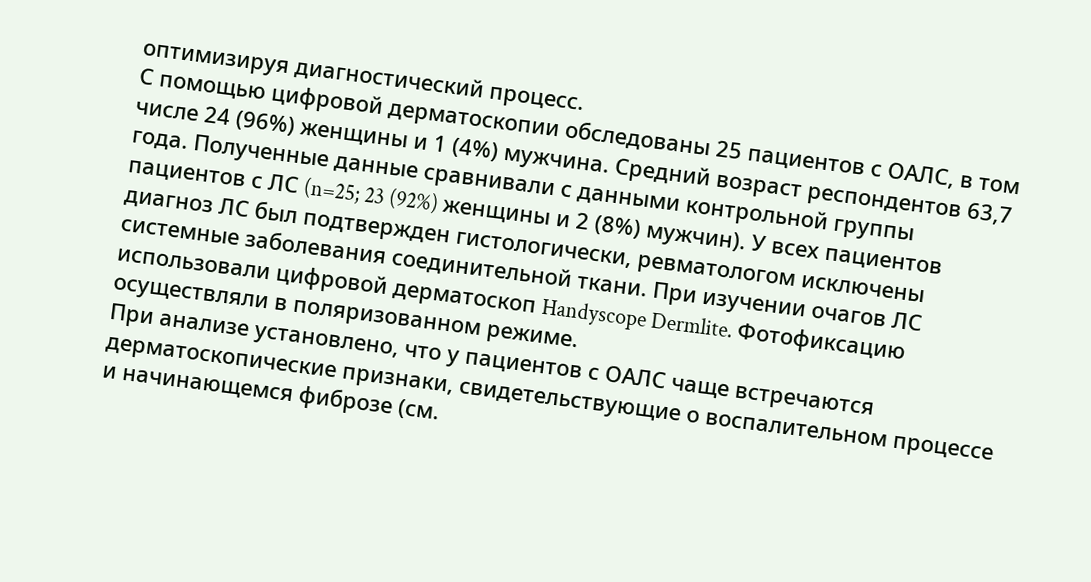оптимизируя диагностический процесс.
С помощью цифровой дерматоскопии обследованы 25 пациентов с ОАЛС, в том числе 24 (96%) женщины и 1 (4%) мужчина. Средний возраст респондентов 63,7 года. Полученные данные сравнивали с данными контрольной группы пациентов с ЛС (n=25; 23 (92%) женщины и 2 (8%) мужчин). У всех пациентов диагноз ЛС был подтвержден гистологически, ревматологом исключены системные заболевания соединительной ткани. При изучении очагов ЛС использовали цифровой дерматоскоп Handyscope Dermlite. Фотофиксацию осуществляли в поляризованном режиме.
При анализе установлено, что у пациентов с ОАЛС чаще встречаются дерматоскопические признаки, свидетельствующие о воспалительном процессе и начинающемся фиброзе (см.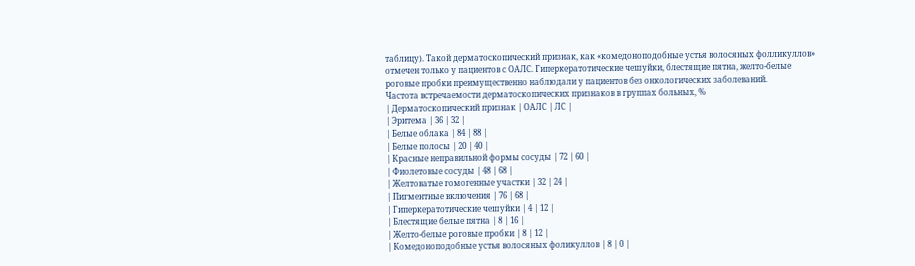таблицу). Такой дерматоскопический признак, как «комедоноподобные устья волосяных фолликуллов» отмечен только у пациентов с ОАЛС. Гиперкератотические чешуйки, блестящие пятна, желто-белые роговые пробки преимущественно наблюдали у пациентов без онкологических заболеваний.
Частота встречаемости дерматоскопических признаков в группах больных, %
| Дерматоскопический признак | ОАЛС | ЛС |
| Эритема | 36 | 32 |
| Белые облака | 84 | 88 |
| Белые полосы | 20 | 40 |
| Красные неправильной формы сосуды | 72 | 60 |
| Фиолетовые сосуды | 48 | 68 |
| Желтоватые гомогенные участки | 32 | 24 |
| Пигментные включения | 76 | 68 |
| Гиперкератотические чешуйки | 4 | 12 |
| Блестящие белые пятна | 8 | 16 |
| Желто-белые роговые пробки | 8 | 12 |
| Комедоноподобные устья волосяных фоликуллов | 8 | 0 |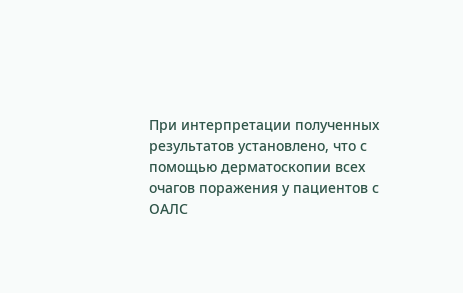При интерпретации полученных результатов установлено, что с помощью дерматоскопии всех очагов поражения у пациентов с ОАЛС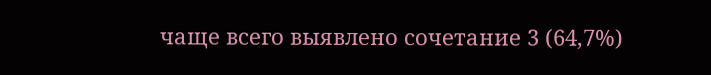чаще всего выявлено сочетание 3 (64,7%)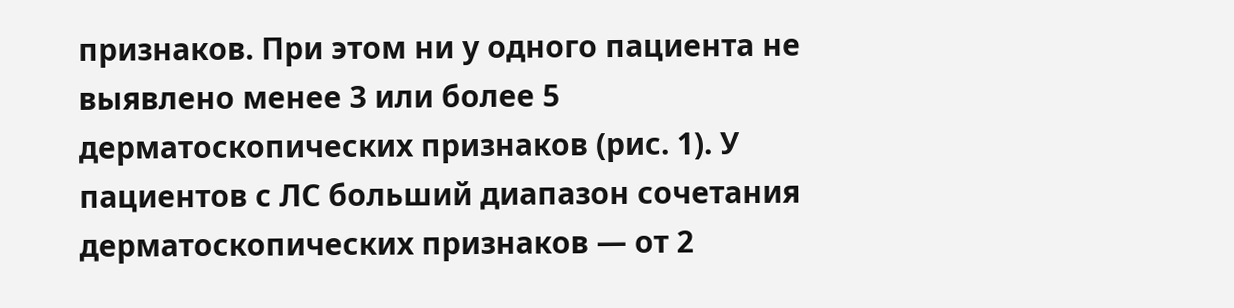признаков. При этом ни у одного пациента не выявлено менее 3 или более 5 дерматоскопических признаков (рис. 1). У пациентов с ЛС больший диапазон сочетания дерматоскопических признаков — от 2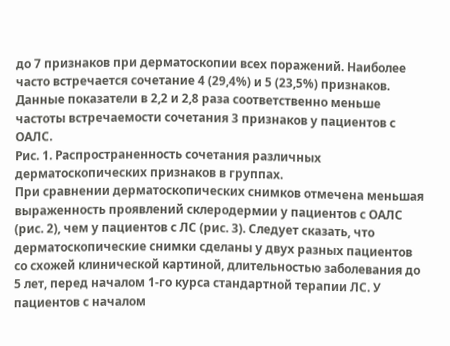до 7 признаков при дерматоскопии всех поражений. Наиболее часто встречается сочетание 4 (29,4%) и 5 (23,5%) признаков. Данные показатели в 2,2 и 2,8 раза соответственно меньше частоты встречаемости сочетания 3 признаков у пациентов с ОАЛС.
Рис. 1. Распространенность сочетания различных дерматоскопических признаков в группах.
При сравнении дерматоскопических снимков отмечена меньшая выраженность проявлений склеродермии у пациентов с ОАЛС (рис. 2), чем у пациентов с ЛС (рис. 3). Следует сказать, что дерматоскопические снимки сделаны у двух разных пациентов со схожей клинической картиной, длительностью заболевания до 5 лет, перед началом 1-го курса стандартной терапии ЛС. У пациентов с началом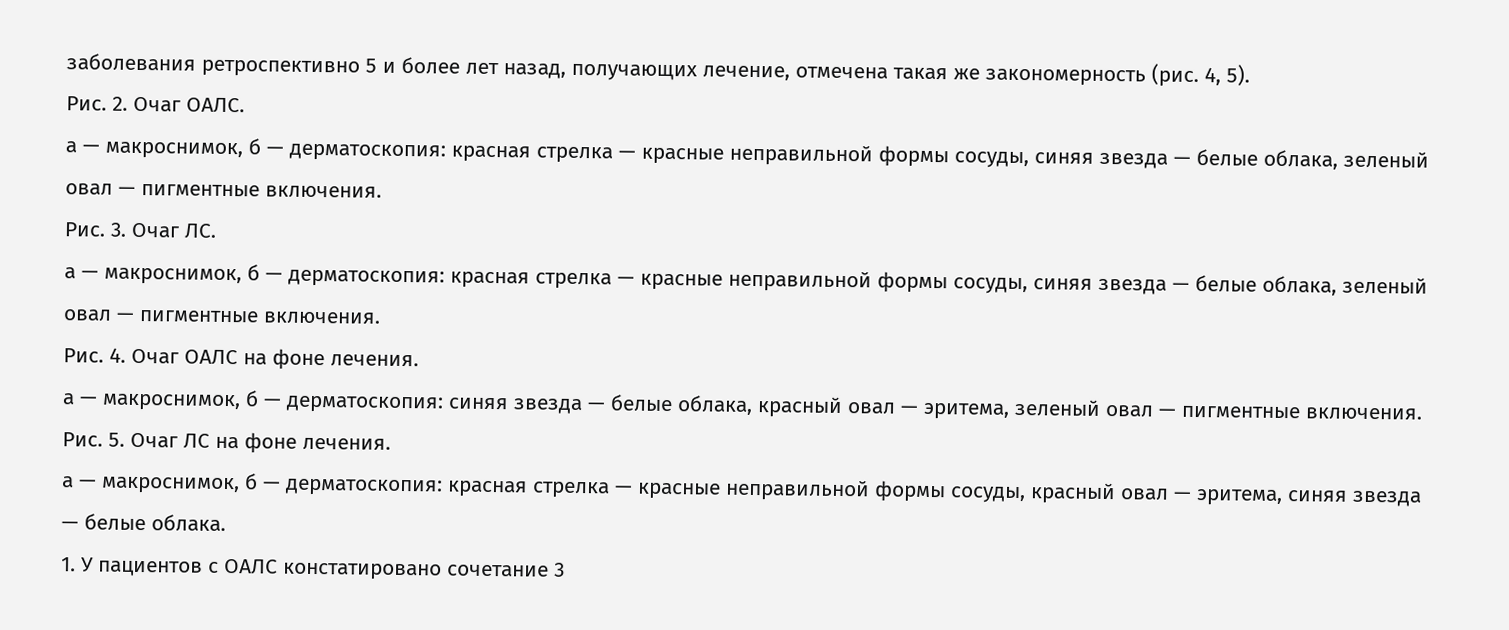заболевания ретроспективно 5 и более лет назад, получающих лечение, отмечена такая же закономерность (рис. 4, 5).
Рис. 2. Очаг ОАЛС.
а — макроснимок, б — дерматоскопия: красная стрелка — красные неправильной формы сосуды, синяя звезда — белые облака, зеленый овал — пигментные включения.
Рис. 3. Очаг ЛС.
а — макроснимок, б — дерматоскопия: красная стрелка — красные неправильной формы сосуды, синяя звезда — белые облака, зеленый овал — пигментные включения.
Рис. 4. Очаг ОАЛС на фоне лечения.
а — макроснимок, б — дерматоскопия: синяя звезда — белые облака, красный овал — эритема, зеленый овал — пигментные включения.
Рис. 5. Очаг ЛС на фоне лечения.
а — макроснимок, б — дерматоскопия: красная стрелка — красные неправильной формы сосуды, красный овал — эритема, синяя звезда — белые облака.
1. У пациентов с ОАЛС констатировано сочетание 3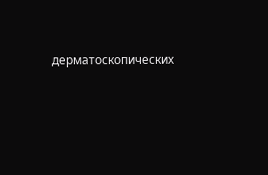дерматоскопических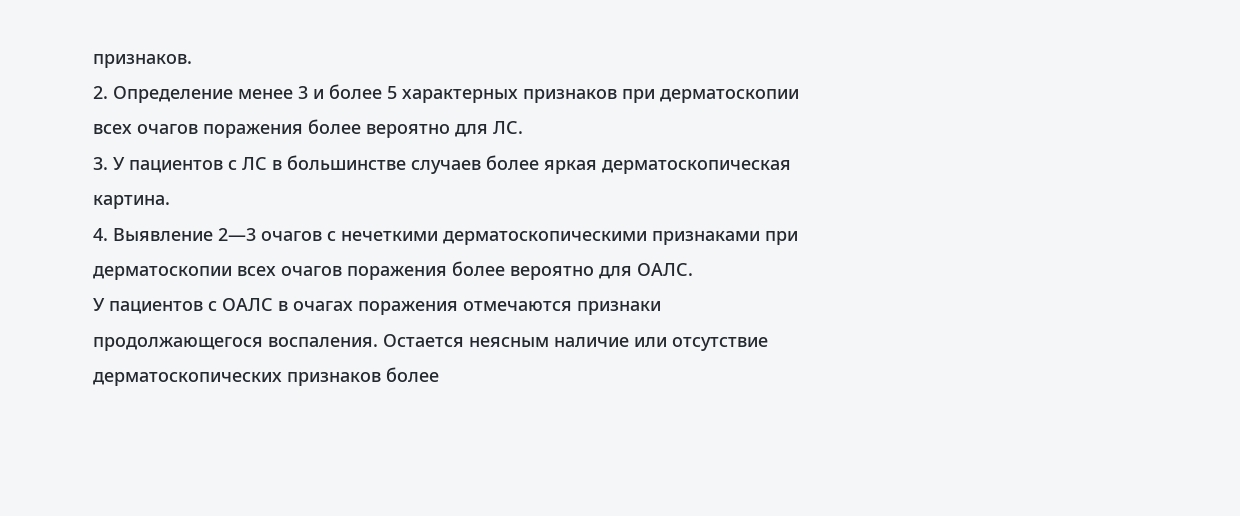признаков.
2. Определение менее 3 и более 5 характерных признаков при дерматоскопии всех очагов поражения более вероятно для ЛС.
3. У пациентов с ЛС в большинстве случаев более яркая дерматоскопическая картина.
4. Выявление 2—3 очагов с нечеткими дерматоскопическими признаками при дерматоскопии всех очагов поражения более вероятно для ОАЛС.
У пациентов с ОАЛС в очагах поражения отмечаются признаки продолжающегося воспаления. Остается неясным наличие или отсутствие дерматоскопических признаков более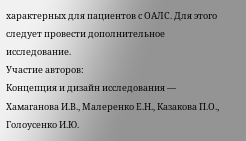характерных для пациентов с ОАЛС. Для этого следует провести дополнительное исследование.
Участие авторов:
Концепция и дизайн исследования — Хамаганова И.В., Малеренко Е.Н., Казакова П.О., Голоусенко И.Ю.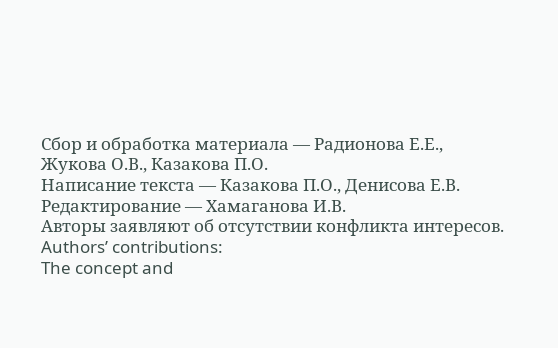Сбор и обработка материала — Радионова Е.Е., Жукова О.В., Казакова П.О.
Написание текста — Казакова П.О., Денисова Е.В.
Редактирование — Хамаганова И.В.
Авторы заявляют об отсутствии конфликта интересов.
Authors’ contributions:
The concept and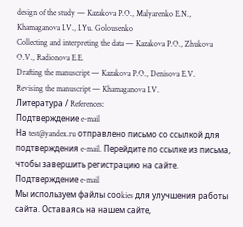design of the study — Kazakova P.O., Malyarenko E.N., Khamaganova I.V., I.Yu. Golousenko
Collecting and interpreting the data — Kazakova P.O., Zhukova O.V., Radionova E.E.
Drafting the manuscript — Kazakova P.O., Denisova E.V.
Revising the manuscript — Khamaganova I.V.
Литература / References:
Подтверждение e-mail
На test@yandex.ru отправлено письмо со ссылкой для подтверждения e-mail. Перейдите по ссылке из письма, чтобы завершить регистрацию на сайте.
Подтверждение e-mail
Мы используем файлы cооkies для улучшения работы сайта. Оставаясь на нашем сайте,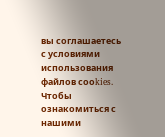вы соглашаетесь с условиями использования файлов cооkies. Чтобы ознакомиться с нашими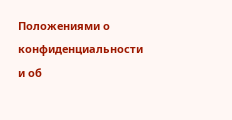Положениями о конфиденциальности и об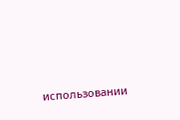использовании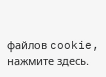файлов cookie, нажмите здесь.